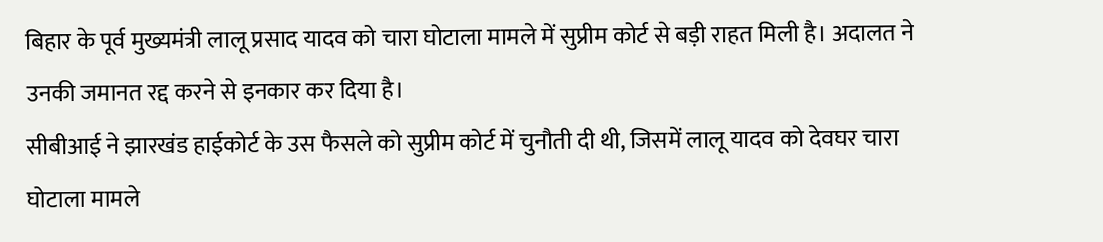बिहार के पूर्व मुख्यमंत्री लालू प्रसाद यादव को चारा घोटाला मामले में सुप्रीम कोर्ट से बड़ी राहत मिली है। अदालत ने उनकी जमानत रद्द करने से इनकार कर दिया है।
सीबीआई ने झारखंड हाईकोर्ट के उस फैसले को सुप्रीम कोर्ट में चुनौती दी थी, जिसमें लालू यादव को देवघर चारा घोटाला मामले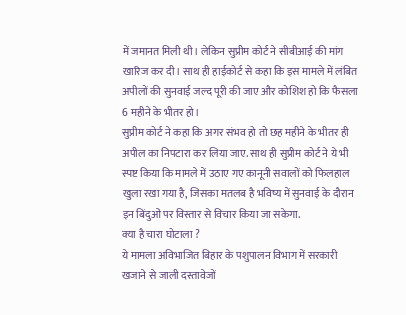में जमानत मिली थी। लेकिन सुप्रीम कोर्ट ने सीबीआई की मांग खारिज कर दी। साथ ही हाईकोर्ट से कहा कि इस मामले में लंबित अपीलों की सुनवाई जल्द पूरी की जाए और कोशिश हो कि फैसला 6 महीने के भीतर हो।
सुप्रीम कोर्ट ने कहा कि अगर संभव हो तो छह महीने के भीतर ही अपील का निपटारा कर लिया जाए. साथ ही सुप्रीम कोर्ट ने ये भी स्पष्ट किया कि मामले में उठाए गए कानूनी सवालों को फिलहाल खुला रखा गया है, जिसका मतलब है भविष्य में सुनवाई के दौरान इन बिंदुओं पर विस्तार से विचार किया जा सकेगा.
क्या है चारा घोटाला ?
ये मामला अविभाजित बिहार के पशुपालन विभाग में सरकारी खजाने से जाली दस्तावेजों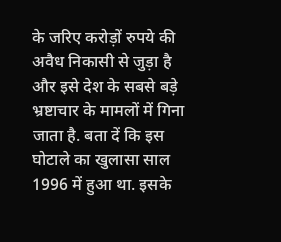के जरिए करोड़ों रुपये की अवैध निकासी से जुड़ा है और इसे देश के सबसे बड़े भ्रष्टाचार के मामलों में गिना जाता है. बता दें कि इस घोटाले का खुलासा साल 1996 में हुआ था. इसके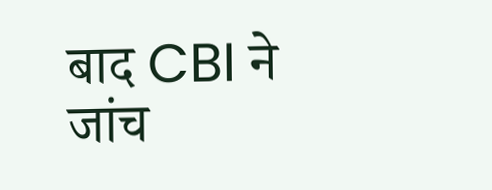बाद CBI ने जांच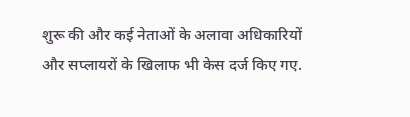शुरू की और कई नेताओं के अलावा अधिकारियों और सप्लायरों के खिलाफ भी केस दर्ज किए गए.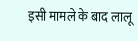इसी मामले के बाद लालू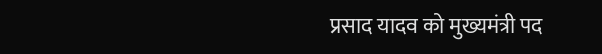प्रसाद यादव को मुख्यमंत्री पद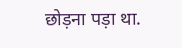छोड़ना पड़ा था.